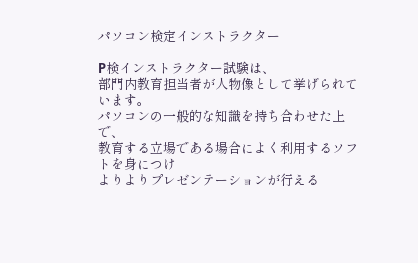パソコン検定インストラクター

P検インストラクター試験は、
部門内教育担当者が人物像として挙げられています。
パソコンの一般的な知識を持ち合わせた上で、
教育する立場である場合によく利用するソフトを身につけ
よりよりプレゼンテーションが行える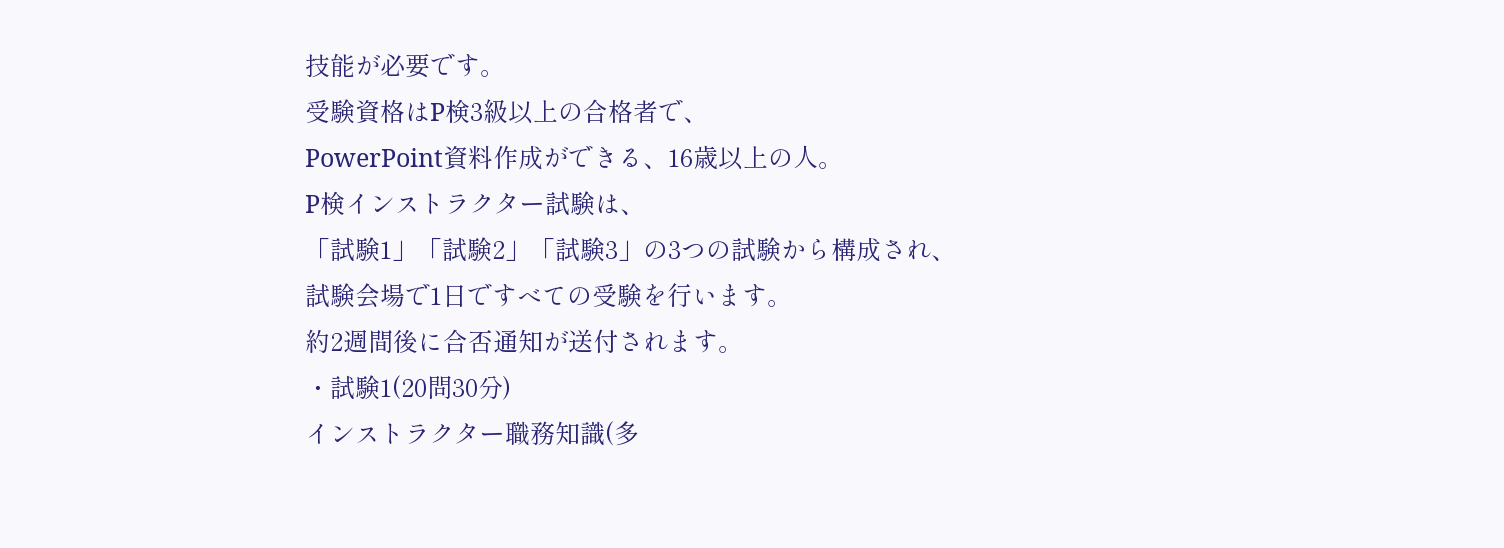技能が必要です。
受験資格はP検3級以上の合格者で、
PowerPoint資料作成ができる、16歳以上の人。
P検インストラクター試験は、
「試験1」「試験2」「試験3」の3つの試験から構成され、
試験会場で1日ですべての受験を行います。
約2週間後に合否通知が送付されます。
・試験1(20問30分)
インストラクター職務知識(多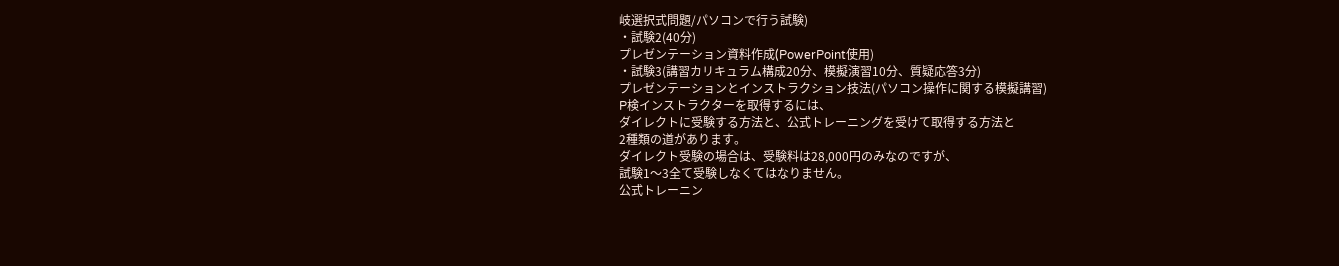岐選択式問題/パソコンで行う試験)
・試験2(40分)
プレゼンテーション資料作成(PowerPoint使用)
・試験3(講習カリキュラム構成20分、模擬演習10分、質疑応答3分)
プレゼンテーションとインストラクション技法(パソコン操作に関する模擬講習)
P検インストラクターを取得するには、
ダイレクトに受験する方法と、公式トレーニングを受けて取得する方法と
2種類の道があります。
ダイレクト受験の場合は、受験料は28,000円のみなのですが、
試験1〜3全て受験しなくてはなりません。
公式トレーニン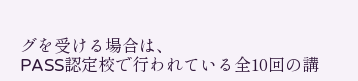グを受ける場合は、
PASS認定校で行われている全10回の講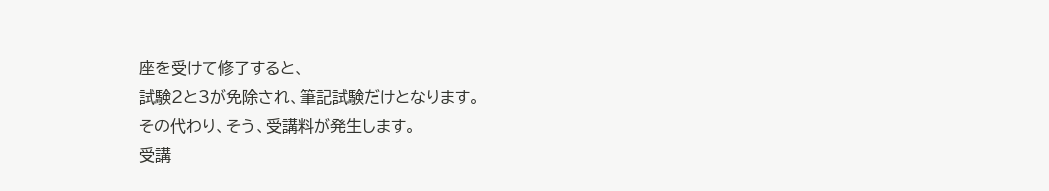座を受けて修了すると、
試験2と3が免除され、筆記試験だけとなります。
その代わり、そう、受講料が発生します。
受講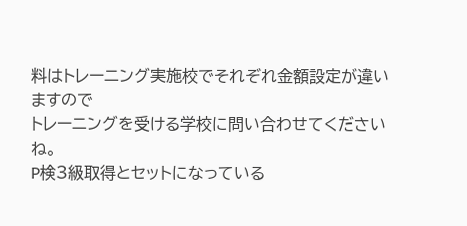料はトレーニング実施校でそれぞれ金額設定が違いますので
トレーニングを受ける学校に問い合わせてくださいね。
P検3級取得とセットになっている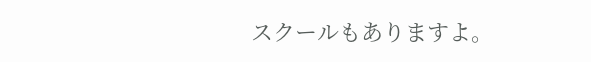スクールもありますよ。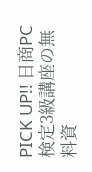PICK UP!! 日商PC検定3級講座の無料資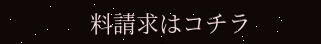料請求はコチラ